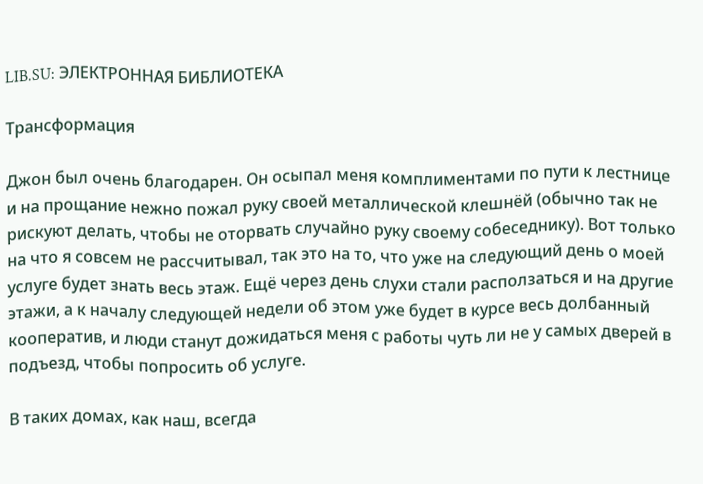LIB.SU: ЭЛЕКТРОННАЯ БИБЛИОТЕКА

Трансформация

Джон был очень благодарен. Он осыпал меня комплиментами по пути к лестнице и на прощание нежно пожал руку своей металлической клешнёй (обычно так не рискуют делать, чтобы не оторвать случайно руку своему собеседнику). Вот только на что я совсем не рассчитывал, так это на то, что уже на следующий день о моей услуге будет знать весь этаж. Ещё через день слухи стали расползаться и на другие этажи, а к началу следующей недели об этом уже будет в курсе весь долбанный кооператив, и люди станут дожидаться меня с работы чуть ли не у самых дверей в подъезд, чтобы попросить об услуге.

В таких домах, как наш, всегда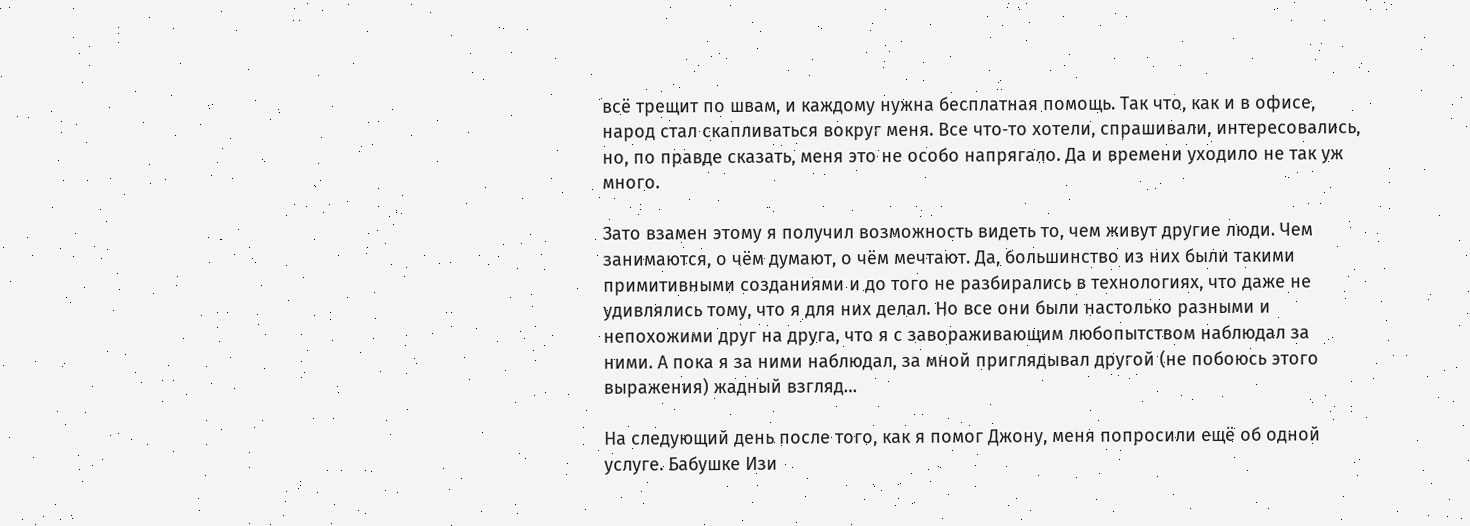всё трещит по швам, и каждому нужна бесплатная помощь. Так что, как и в офисе, народ стал скапливаться вокруг меня. Все что‑то хотели, спрашивали, интересовались, но, по правде сказать, меня это не особо напрягало. Да и времени уходило не так уж много.

Зато взамен этому я получил возможность видеть то, чем живут другие люди. Чем занимаются, о чём думают, о чём мечтают. Да, большинство из них были такими примитивными созданиями и до того не разбирались в технологиях, что даже не удивлялись тому, что я для них делал. Но все они были настолько разными и непохожими друг на друга, что я с завораживающим любопытством наблюдал за ними. А пока я за ними наблюдал, за мной приглядывал другой (не побоюсь этого выражения) жадный взгляд…

На следующий день после того, как я помог Джону, меня попросили ещё об одной услуге. Бабушке Изи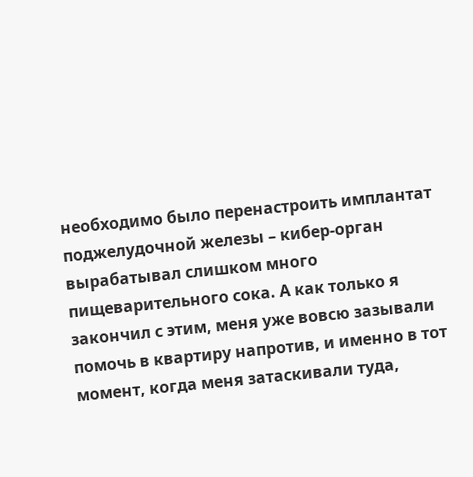необходимо было перенастроить имплантат поджелудочной железы – кибер‑орган вырабатывал слишком много пищеварительного сока. А как только я закончил с этим, меня уже вовсю зазывали помочь в квартиру напротив, и именно в тот момент, когда меня затаскивали туда,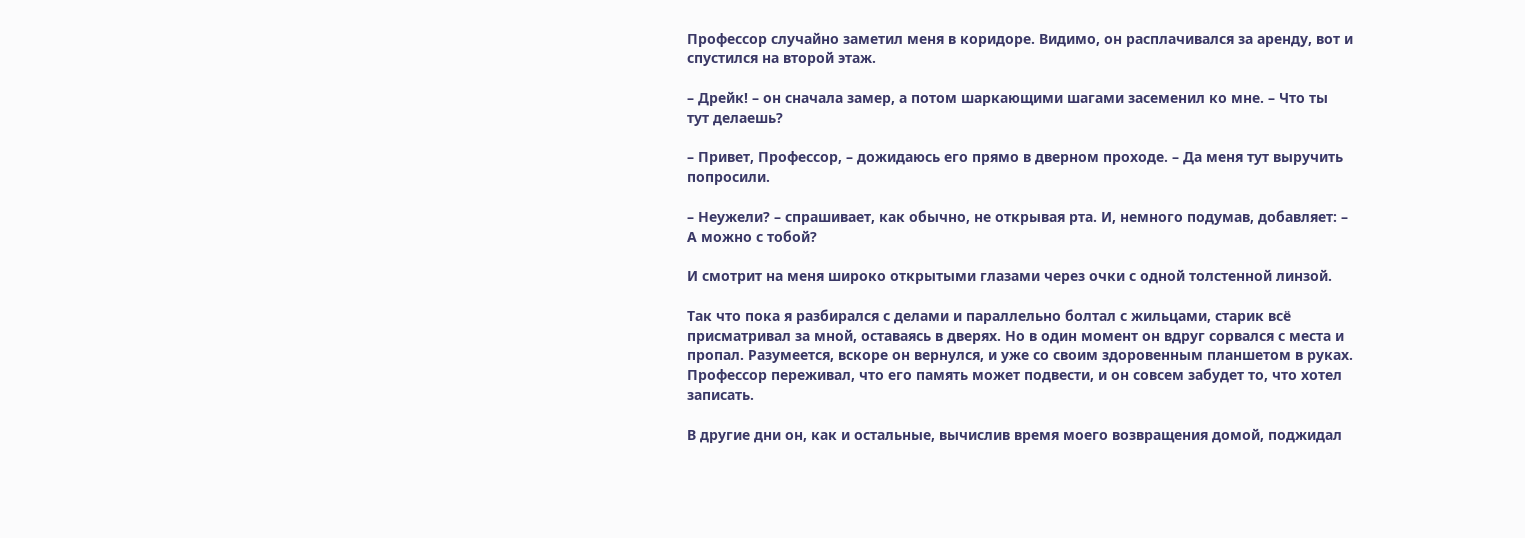Профессор случайно заметил меня в коридоре. Видимо, он расплачивался за аренду, вот и спустился на второй этаж.

– Дрейк! – он сначала замер, а потом шаркающими шагами засеменил ко мне. – Что ты тут делаешь?

– Привет, Профессор, – дожидаюсь его прямо в дверном проходе. – Да меня тут выручить попросили.

– Неужели? – спрашивает, как обычно, не открывая рта. И, немного подумав, добавляет: – А можно с тобой?

И смотрит на меня широко открытыми глазами через очки с одной толстенной линзой.

Так что пока я разбирался с делами и параллельно болтал с жильцами, старик всё присматривал за мной, оставаясь в дверях. Но в один момент он вдруг сорвался с места и пропал. Разумеется, вскоре он вернулся, и уже со своим здоровенным планшетом в руках. Профессор переживал, что его память может подвести, и он совсем забудет то, что хотел записать.

В другие дни он, как и остальные, вычислив время моего возвращения домой, поджидал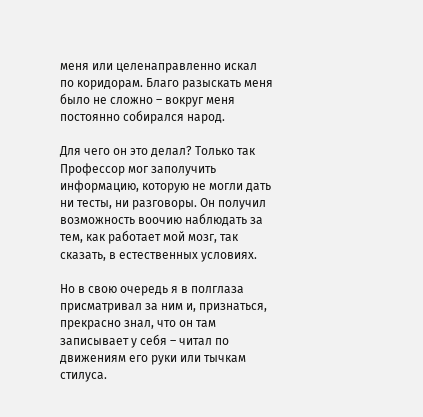меня или целенаправленно искал по коридорам. Благо разыскать меня было не сложно – вокруг меня постоянно собирался народ.

Для чего он это делал? Только так Профессор мог заполучить информацию, которую не могли дать ни тесты, ни разговоры. Он получил возможность воочию наблюдать за тем, как работает мой мозг, так сказать, в естественных условиях.

Но в свою очередь я в полглаза присматривал за ним и, признаться, прекрасно знал, что он там записывает у себя – читал по движениям его руки или тычкам стилуса.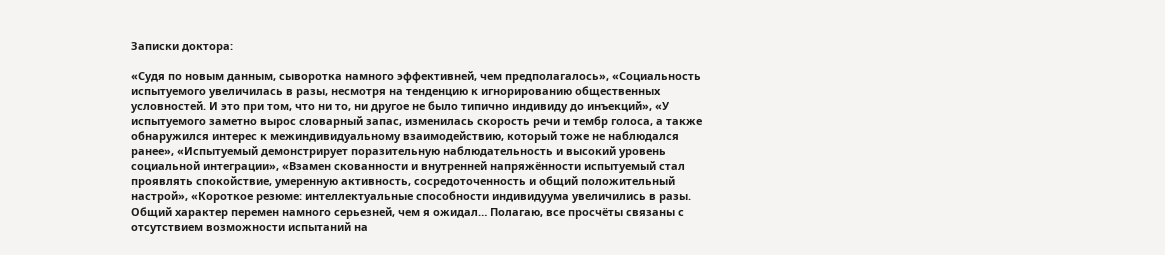Записки доктора:

«Судя по новым данным, сыворотка намного эффективней, чем предполагалось», «Социальность испытуемого увеличилась в разы, несмотря на тенденцию к игнорированию общественных условностей. И это при том, что ни то, ни другое не было типично индивиду до инъекций», «У испытуемого заметно вырос словарный запас, изменилась скорость речи и тембр голоса, а также обнаружился интерес к межиндивидуальному взаимодействию, который тоже не наблюдался ранее», «Испытуемый демонстрирует поразительную наблюдательность и высокий уровень социальной интеграции», «Взамен скованности и внутренней напряжённости испытуемый стал проявлять спокойствие, умеренную активность, сосредоточенность и общий положительный настрой», «Короткое резюме: интеллектуальные способности индивидуума увеличились в разы. Общий характер перемен намного серьезней, чем я ожидал… Полагаю, все просчёты связаны с отсутствием возможности испытаний на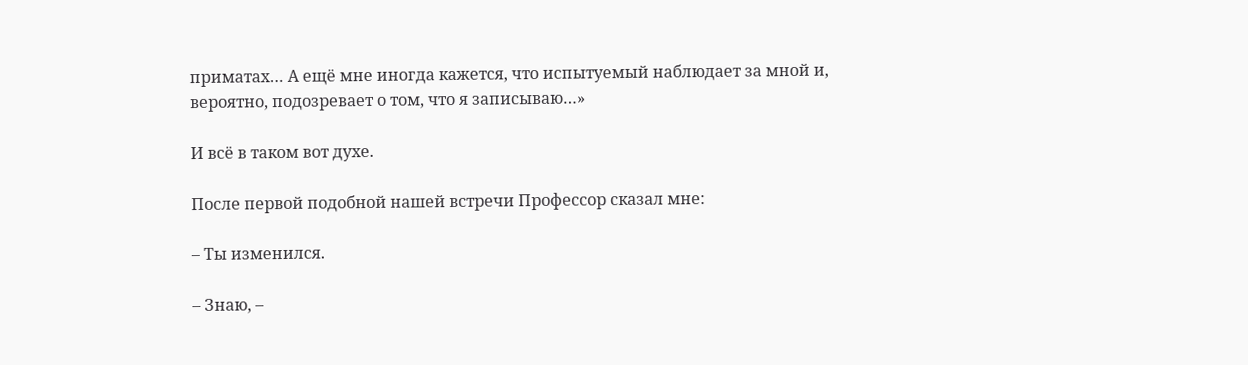приматах… А ещё мне иногда кажется, что испытуемый наблюдает за мной и, вероятно, подозревает о том, что я записываю…»

И всё в таком вот духе.

После первой подобной нашей встречи Профессор сказал мне:

– Ты изменился.

– Знаю, –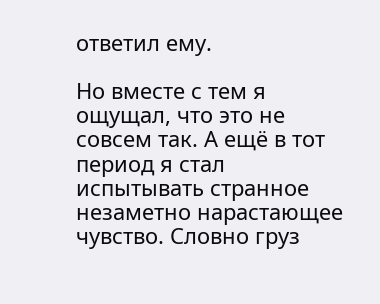ответил ему.

Но вместе с тем я ощущал, что это не совсем так. А ещё в тот период я стал испытывать странное незаметно нарастающее чувство. Словно груз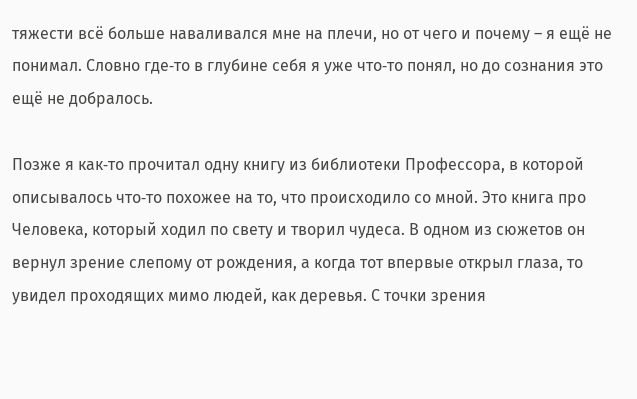тяжести всё больше наваливался мне на плечи, но от чего и почему – я ещё не понимал. Словно где‑то в глубине себя я уже что‑то понял, но до сознания это ещё не добралось.

Позже я как‑то прочитал одну книгу из библиотеки Профессора, в которой описывалось что‑то похожее на то, что происходило со мной. Это книга про Человека, который ходил по свету и творил чудеса. В одном из сюжетов он вернул зрение слепому от рождения, а когда тот впервые открыл глаза, то увидел проходящих мимо людей, как деревья. С точки зрения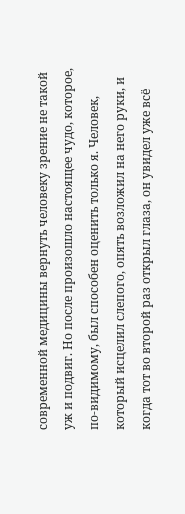современной медицины вернуть человеку зрение не такой уж и подвиг. Но после произошло настоящее чудо, которое, по‑видимому, был способен оценить только я. Человек, который исцелил слепого, опять возложил на него руки, и когда тот во второй раз открыл глаза, он увидел уже всё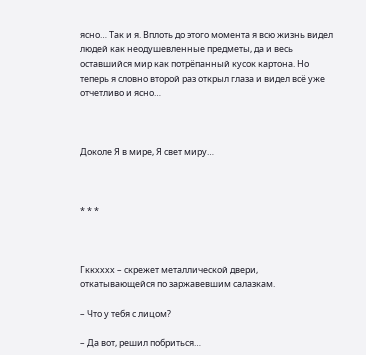ясно… Так и я. Вплоть до этого момента я всю жизнь видел людей как неодушевленные предметы, да и весь оставшийся мир как потрёпанный кусок картона. Но теперь я словно второй раз открыл глаза и видел всё уже отчетливо и ясно…



Доколе Я в мире, Я свет миру…



* * *



Гккхххх – скрежет металлической двери, откатывающейся по заржавевшим салазкам.

– Что у тебя с лицом?

– Да вот, решил побриться…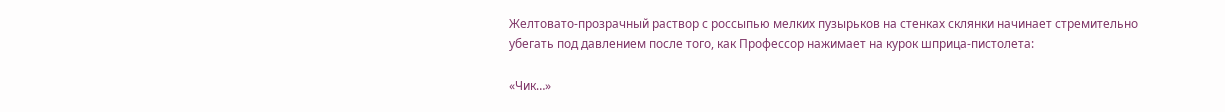Желтовато‑прозрачный раствор с россыпью мелких пузырьков на стенках склянки начинает стремительно убегать под давлением после того, как Профессор нажимает на курок шприца‑пистолета:

«Чик…»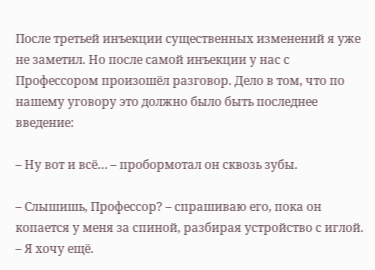После третьей инъекции существенных изменений я уже не заметил. Но после самой инъекции у нас с Профессором произошёл разговор. Дело в том, что по нашему уговору это должно было быть последнее введение:

– Ну вот и всё… – пробормотал он сквозь зубы.

– Слышишь, Профессор? – спрашиваю его, пока он копается у меня за спиной, разбирая устройство с иглой. – Я хочу ещё.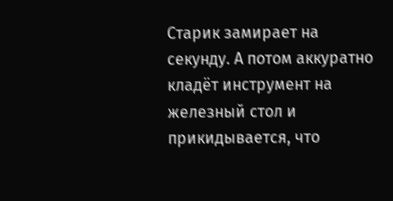Старик замирает на секунду. А потом аккуратно кладёт инструмент на железный стол и прикидывается, что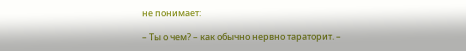не понимает:

– Ты о чем? – как обычно нервно тараторит. –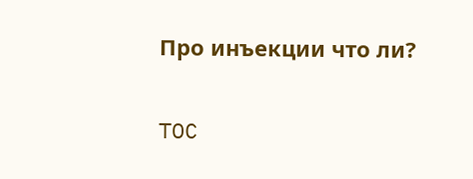Про инъекции что ли?

TOC